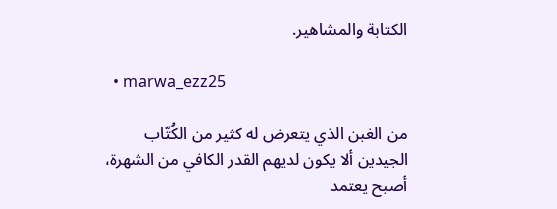الكتابة والمشاهير.

  • marwa_ezz25

من الغبن الذي يتعرض له كثير من الكُتّاب الجيدين ألا يكون لديهم القدر الكافي من الشهرة، أصبح يعتمد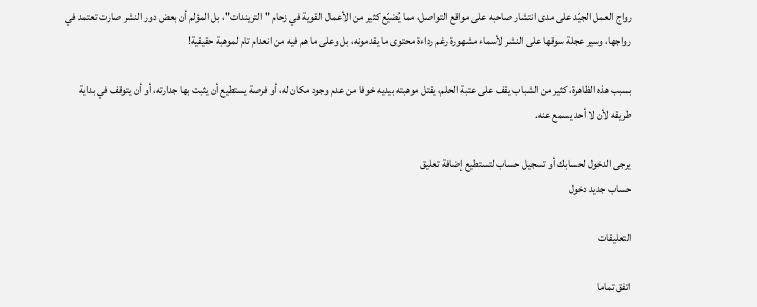رواج العمل الجيّد على مدى انتشار صاحبه على مواقع التواصل، مما يُضيّع كثير من الأعمال القوية في زحام "التريندات"، بل المؤلم أن بعض دور النشر صارت تعتمد في رواجها، وسير عجلة سوقها على النشر لأسماء مشهورة رغم رداءة محتوى ما يقدمونه، بل وعلى ما هم فيه من انعدام تام لموهبة حقيقية!

بسبب هذه الظاهرة، كثير من الشباب يقف على عتبة الحلم، يقتل موهبته بيديه خوفا من عدم وجود مكان له، أو فرصة يستطيع أن يثبت بها جدارته، أو أن يتوقف في بداية طريقه لأن لا أحد يسمع عنه.

يرجى الدخول لحسابك أو تسجيل حساب لتستطيع إضافة تعليق
حساب جديد دخول

التعليقات

اتفق تماما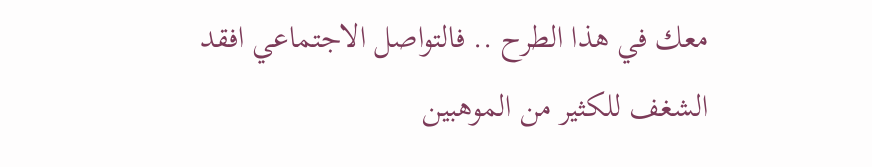معك في هذا الطرح .. فالتواصل الاجتماعي افقد الشغف للكثير من الموهبين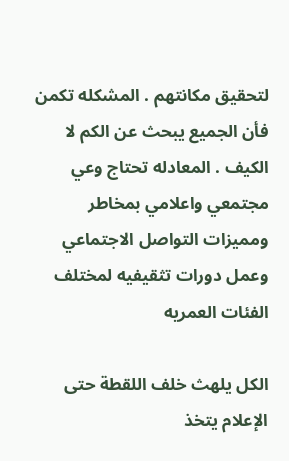لتحقيق مكانتهم . المشكله تكمن فأن الجميع يبحث عن الكم لا الكيف . المعادله تحتاج وعي مجتمعي واعلامي بمخاطر ومميزات التواصل الاجتماعي وعمل دورات تثقيفيه لمختلف الفئات العمريه

الكل يلهث خلف اللقطة حتى الإعلام يتخذ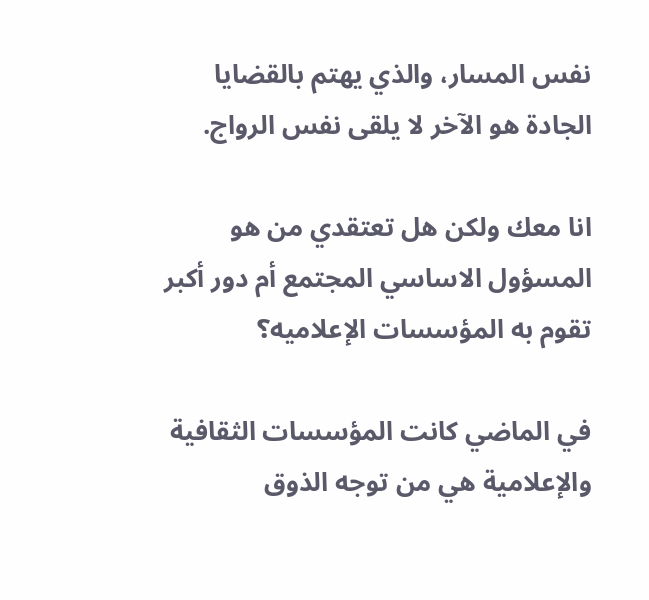نفس المسار، والذي يهتم بالقضايا الجادة هو الآخر لا يلقى نفس الرواج.

انا معك ولكن هل تعتقدي من هو المسؤول الاساسي المجتمع أم دور أكبر تقوم به المؤسسات الإعلاميه؟

في الماضي كانت المؤسسات الثقافية والإعلامية هي من توجه الذوق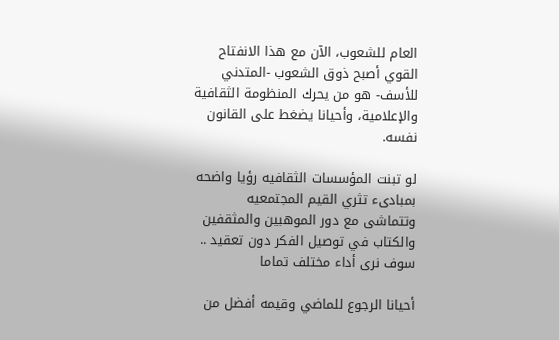العام للشعوب، الآن مع هذا الانفتاح القوي أصبح ذوق الشعوب -المتدني للأسف- هو من يحرك المنظومة الثقافية والإعلامية، وأحيانا يضغط على القانون نفسه.

لو تبنت المؤسسات الثقافيه رؤيا واضحه بمبادىء تثري القيم المجتمعيه وتتماشى مع دور الموهبين والمثقفين والكتاب في توصيل الفكر دون تعقيد .. سوف نرى أداء مختلف تماما

أحيانا الرجوع للماضي وقيمه أفضل من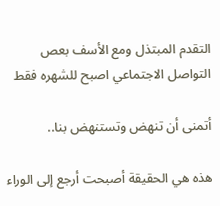التقدم المبتذل ومع الأسف بعص التواصل الاجتماعي اصبح للشهره فقط

أتمنى أن تنهض وتستنهض بنا..

هذه هي الحقيقة أصبحت أرجع إلى الوراء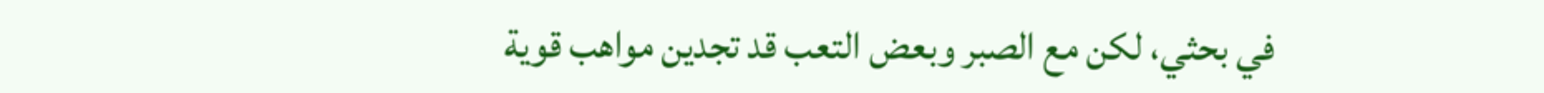في بحثي، لكن مع الصبر وبعض التعب قد تجدين مواهب قوية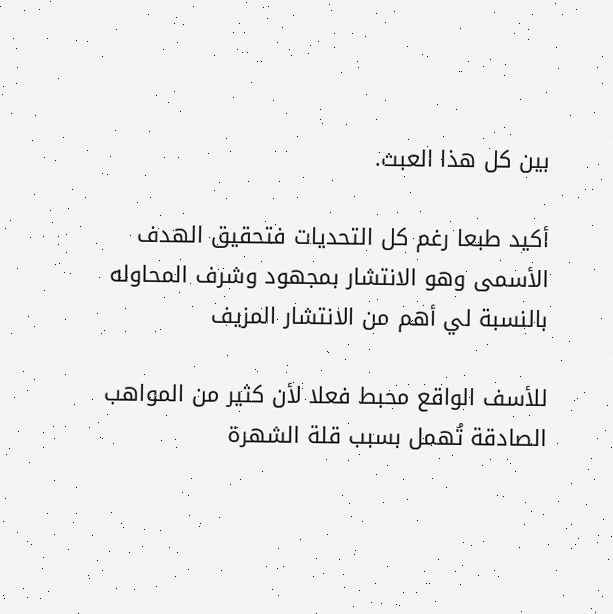بين كل هذا العبث.

أكيد طبعا رغم كل التحديات فتحقيق الهدف الأسمى وهو الانتشار بمجهود وشرف المحاوله بالنسبة لي أهم من الانتشار المزيف

للأسف الواقع محبط فعلا لأن كثير من المواهب الصادقة تُهمل بسبب قلة الشهرة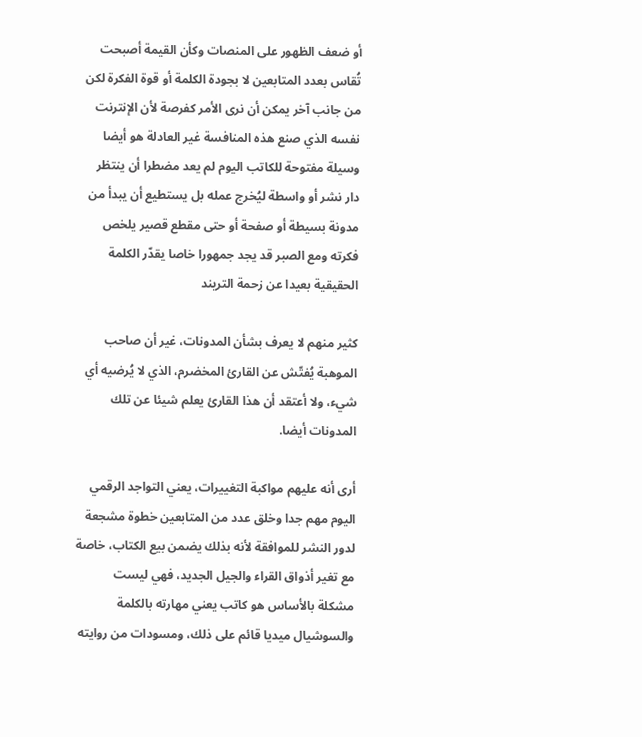أو ضعف الظهور على المنصات وكأن القيمة أصبحت تُقاس بعدد المتابعين لا بجودة الكلمة أو قوة الفكرة لكن من جانب آخر يمكن أن نرى الأمر كفرصة لأن الإنترنت نفسه الذي صنع هذه المنافسة غير العادلة هو أيضا وسيلة مفتوحة للكاتب اليوم لم يعد مضطرا أن ينتظر دار نشر أو واسطة ليُخرج عمله بل يستطيع أن يبدأ من مدونة بسيطة أو صفحة أو حتى مقطع قصير يلخص فكرته ومع الصبر قد يجد جمهورا خاصا يقدّر الكلمة الحقيقية بعيدا عن زحمة التريند

كثير منهم لا يعرف بشأن المدونات، غير أن صاحب الموهبة يُفتّش عن القارئ المخضرم، الذي لا يُرضيه أي شيء، ولا أعتقد أن هذا القارئ يعلم شيئا عن تلك المدونات أيضا.

أرى أنه عليهم مواكبة التغييرات، يعني التواجد الرقمي اليوم مهم جدا وخلق عدد من المتابعين خطوة مشجعة لدور النشر للموافقة لأنه بذلك يضمن بيع الكتاب، خاصة مع تغير أذواق القراء والجيل الجديد، فهي ليست مشكلة بالأساس هو كاتب يعني مهارته بالكلمة والسوشيال ميديا قائم على ذلك، ومسودات من روايته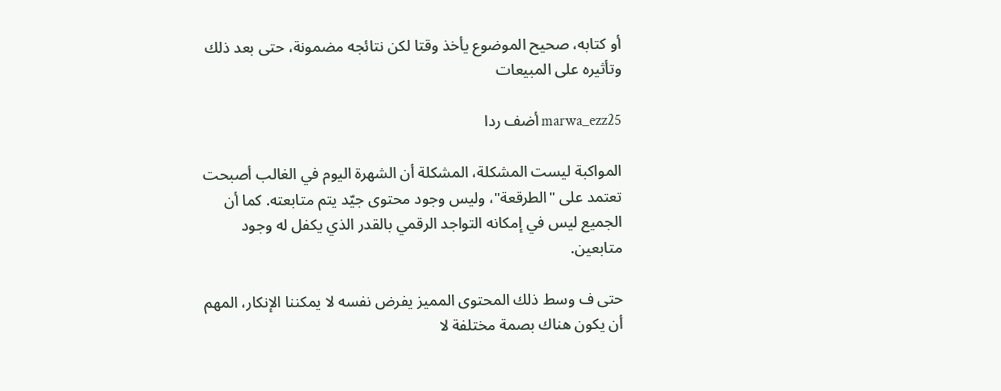أو كتابه، صحيح الموضوع يأخذ وقتا لكن نتائجه مضمونة، حتى بعد ذلك وتأثيره على المبيعات

marwa_ezz25 أضف ردا

المواكبة ليست المشكلة، المشكلة أن الشهرة اليوم في الغالب أصبحت تعتمد على "الطرقعة"، وليس وجود محتوى جيّد يتم متابعته. كما أن الجميع ليس في إمكانه التواجد الرقمي بالقدر الذي يكفل له وجود متابعين.

حتى ف وسط ذلك المحتوى المميز يفرض نفسه لا يمكننا الإنكار، المهم أن يكون هناك بصمة مختلفة لا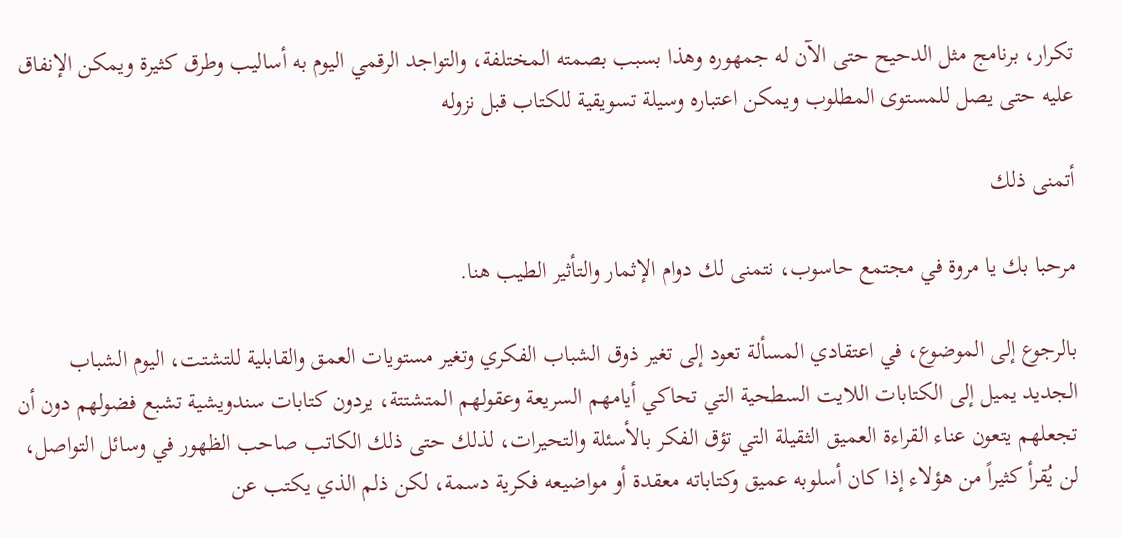تكرار، برنامج مثل الدحيح حتى الآن له جمهوره وهذا بسبب بصمته المختلفة، والتواجد الرقمي اليوم به أساليب وطرق كثيرة ويمكن الإنفاق عليه حتى يصل للمستوى المطلوب ويمكن اعتباره وسيلة تسويقية للكتاب قبل نزوله

أتمنى ذلك

مرحبا بك يا مروة في مجتمع حاسوب، نتمنى لك دوام الإثمار والتأثير الطيب هنا.

بالرجوع إلى الموضوع، في اعتقادي المسألة تعود إلى تغير ذوق الشباب الفكري وتغير مستويات العمق والقابلية للتشتت، اليوم الشباب الجديد يميل إلى الكتابات اللايت السطحية التي تحاكي أيامهم السريعة وعقولهم المتشتتة، يردون كتابات سندويشية تشبع فضولهم دون أن تجعلهم يتعون عناء القراءة العميق الثقيلة التي تؤق الفكر بالأسئلة والتحيرات، لذلك حتى ذلك الكاتب صاحب الظهور في وسائل التواصل، لن يُقرأ كثيراً من هؤلاء إذا كان أسلوبه عميق وكتاباته معقدة أو مواضيعه فكرية دسمة، لكن ذلم الذي يكتب عن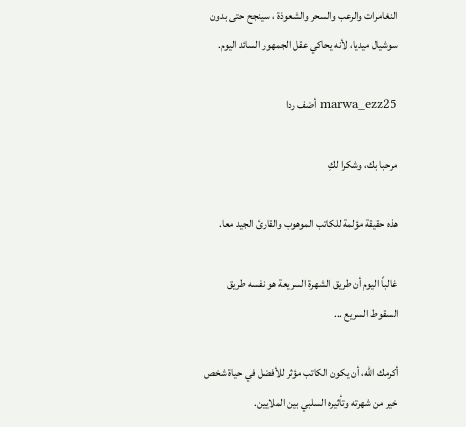النغامرات والرعب والسحر والشعوذة ، سينجح حتى بدون سوشيال ميديا، لأنه يحاكي عقل الجمهور السائد اليوم.

marwa_ezz25 أضف ردا

مرحبا بك، وشكرا لكِ

هذه حقيقة مؤلمة للكاتب الموهوب والقارئ الجيد معا.

غالباً اليوم أن طريق الشهرة السريعة هو نفسه طريق السقوط السريع ...

أكرمك الله، أن يكون الكاتب مؤثر للأفضل في حياة شخص خير من شهرته وتأثيره السلبي بين الملايين.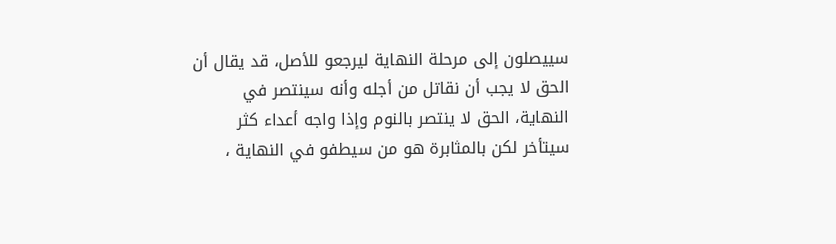سييصلون إلى مرحلة النهاية ليرجعو للأصل، قد يقال أن الحق لا يجب أن نقاتل من أجله وأنه سينتصر في النهاية، الحق لا ينتصر بالنوم وإذا واجه أعداء كثر سيتأخر لكن بالمثابرة هو من سيطفو في النهاية ،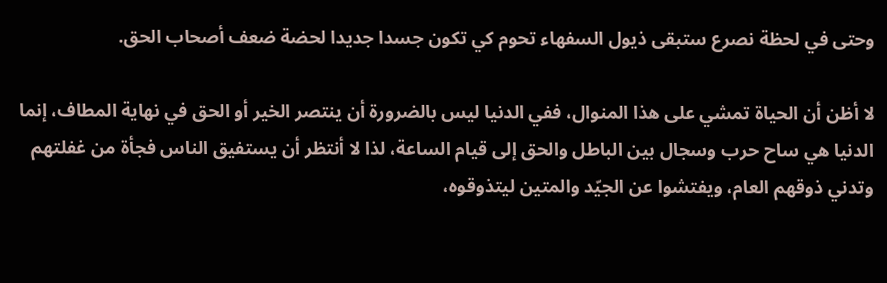وحتى في لحظة نصرع ستبقى ذيول السفهاء تحوم كي تكون جسدا جديدا لحضة ضعف أصحاب الحق.

لا أظن أن الحياة تمشي على هذا المنوال، ففي الدنيا ليس بالضرورة أن ينتصر الخير أو الحق في نهاية المطاف، إنما الدنيا هي ساح حرب وسجال بين الباطل والحق إلى قيام الساعة، لذا لا أنتظر أن يستفيق الناس فجأة من غفلتهم وتدني ذوقهم العام، ويفتشوا عن الجيّد والمتين ليتذوقوه،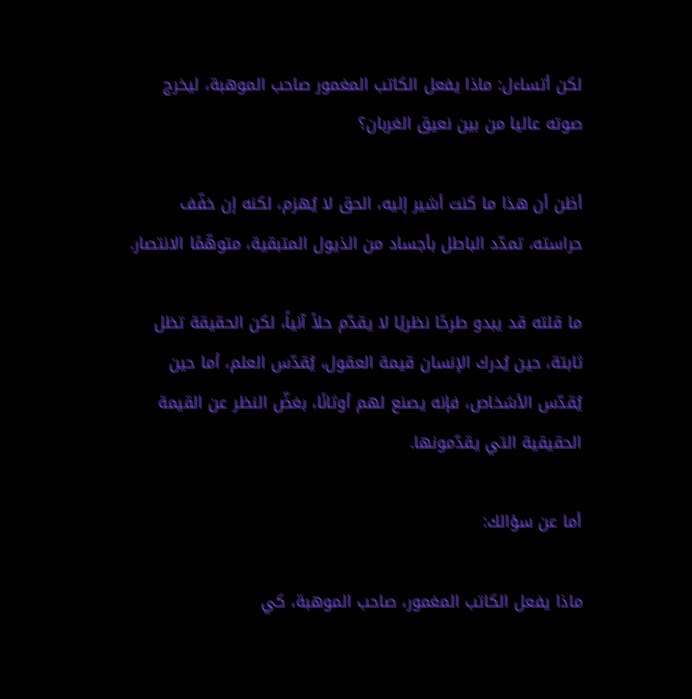لكن أتساءل: ماذا يفعل الكاتب المغمور صاحب الموهبة، ليخرج صوته عاليا من بين نعيق الغربان؟

أظن أن هذا ما كنت أشير إليه، الحق لا يُهزم، لكنه إن خفّف حراسته، تمدّد الباطل بأجساد من الذيول المتبقية، متوهّمًا الانتصار.

ما قلته قد يبدو طرحًا نظريًا لا يقدّم حلاً آنياً، لكن الحقيقة تظل ثابتة، حين يُدرك الإنسان قيمة العقول، يُقدّس العلم، أما حين يُقدّس الأشخاص، فإنه يصنع لهم أوثانًا، بغضّ النظر عن القيمة الحقيقية التي يقدّمونها.

أما عن سؤالك:

ماذا يفعل الكاتب المغمور، صاحب الموهبة، كي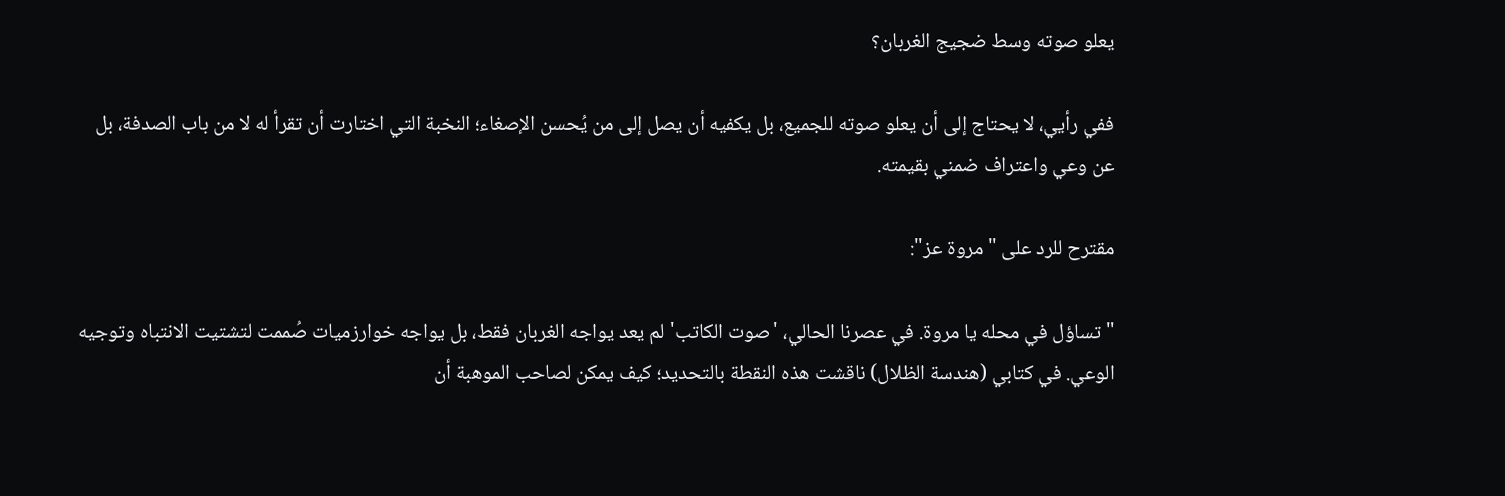يعلو صوته وسط ضجيج الغربان؟

ففي رأيي، لا يحتاج إلى أن يعلو صوته للجميع، بل يكفيه أن يصل إلى من يُحسن الإصغاء؛ النخبة التي اختارت أن تقرأ له لا من باب الصدفة، بل عن وعي واعتراف ضمني بقيمته.

مقترح للرد على "مروة عز":

"تساؤل في محله يا مروة. في عصرنا الحالي، 'صوت الكاتب' لم يعد يواجه الغربان فقط، بل يواجه خوارزميات صُممت لتشتيت الانتباه وتوجيه الوعي. في كتابي (هندسة الظلال) ناقشت هذه النقطة بالتحديد؛ كيف يمكن لصاحب الموهبة أن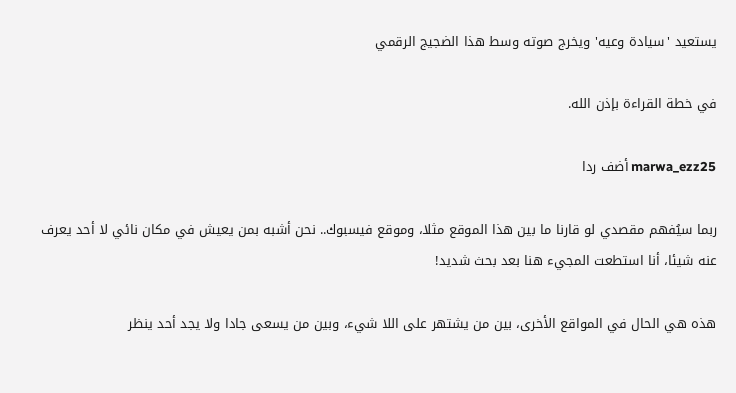يستعيد 'سيادة وعيه' ويخرج صوته وسط هذا الضجيج الرقمي

في خطة القراءة بإذن الله.

marwa_ezz25 أضف ردا

ربما سيُفهم مقصدي لو قارنا ما بين هذا الموقع مثلا، وموقع فيسبوك.. نحن أشبه بمن يعيش في مكان نائي لا أحد يعرف عنه شيئا، أنا استطعت المجيء هنا بعد بحث شديد!

هذه هي الحال في المواقع الأخرى، بين من يشتهر على اللا شيء، وبين من يسعى جادا ولا يجد أحد ينظر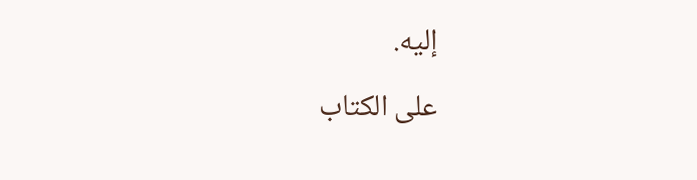إليه.

على الكتاب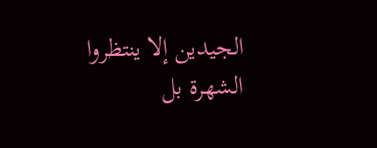الجيدين إلا ينتظروا الشهرة بل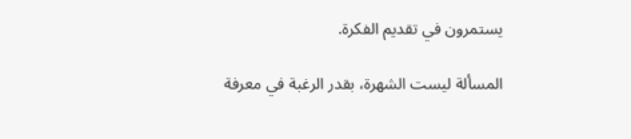يستمرون في تقديم الفكرة.

المسألة ليست الشهرة، بقدر الرغبة في معرفة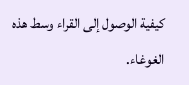كيفية الوصول إلى القراء وسط هذه الغوغاء.